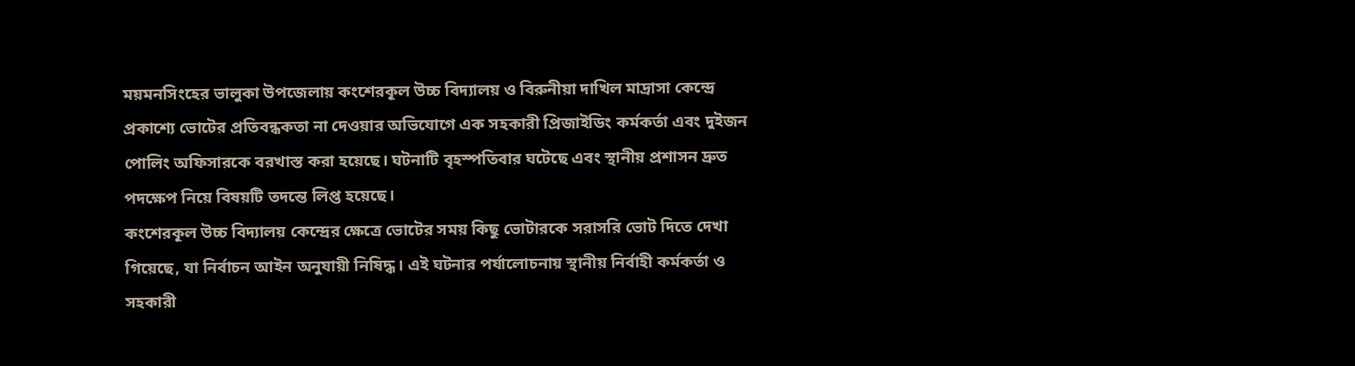ময়মনসিংহের ভালুকা উপজেলায় কংশেরকূল উচ্চ বিদ্যালয় ও বিরুনীয়া দাখিল মাদ্রাসা কেন্দ্রে প্রকাশ্যে ভোটের প্রতিবন্ধকতা না দেওয়ার অভিযোগে এক সহকারী প্রিজাইডিং কর্মকর্তা এবং দুইজন পোলিং অফিসারকে বরখাস্ত করা হয়েছে। ঘটনাটি বৃহস্পতিবার ঘটেছে এবং স্থানীয় প্রশাসন দ্রুত পদক্ষেপ নিয়ে বিষয়টি তদন্তে লিপ্ত হয়েছে।
কংশেরকূল উচ্চ বিদ্যালয় কেন্দ্রের ক্ষেত্রে ভোটের সময় কিছু ভোটারকে সরাসরি ভোট দিতে দেখা গিয়েছে, যা নির্বাচন আইন অনুযায়ী নিষিদ্ধ। এই ঘটনার পর্যালোচনায় স্থানীয় নির্বাহী কর্মকর্তা ও সহকারী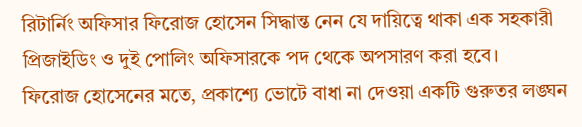রিটার্নিং অফিসার ফিরোজ হোসেন সিদ্ধান্ত নেন যে দায়িত্বে থাকা এক সহকারী প্রিজাইডিং ও দুই পোলিং অফিসারকে পদ থেকে অপসারণ করা হবে।
ফিরোজ হোসেনের মতে, প্রকাশ্যে ভোটে বাধা না দেওয়া একটি গুরুতর লঙ্ঘন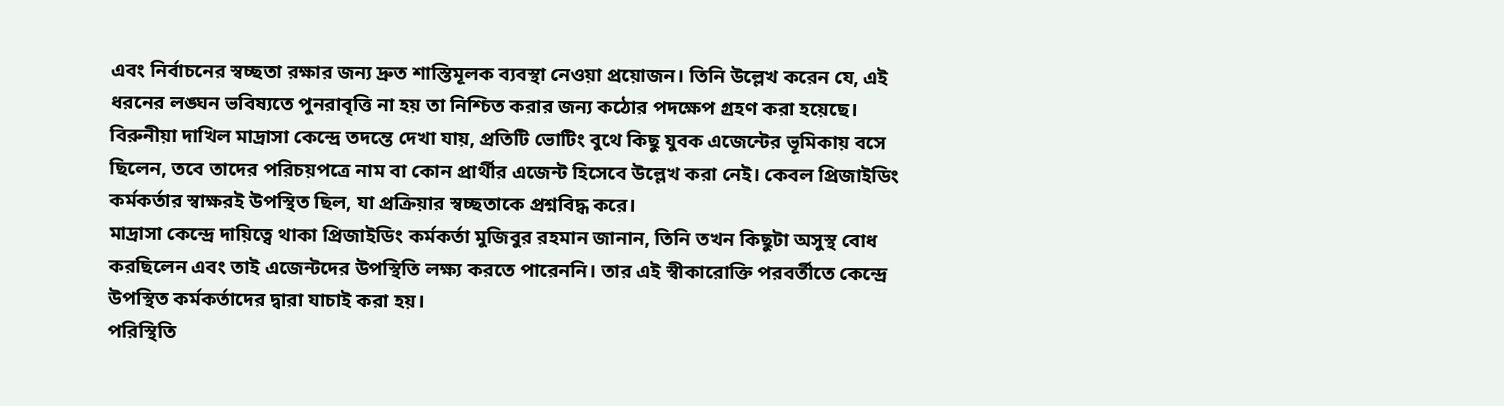এবং নির্বাচনের স্বচ্ছতা রক্ষার জন্য দ্রুত শাস্তিমূলক ব্যবস্থা নেওয়া প্রয়োজন। তিনি উল্লেখ করেন যে, এই ধরনের লঙ্ঘন ভবিষ্যতে পুনরাবৃত্তি না হয় তা নিশ্চিত করার জন্য কঠোর পদক্ষেপ গ্রহণ করা হয়েছে।
বিরুনীয়া দাখিল মাদ্রাসা কেন্দ্রে তদন্তে দেখা যায়, প্রতিটি ভোটিং বুথে কিছু যুবক এজেন্টের ভূমিকায় বসে ছিলেন, তবে তাদের পরিচয়পত্রে নাম বা কোন প্রার্থীর এজেন্ট হিসেবে উল্লেখ করা নেই। কেবল প্রিজাইডিং কর্মকর্তার স্বাক্ষরই উপস্থিত ছিল, যা প্রক্রিয়ার স্বচ্ছতাকে প্রশ্নবিদ্ধ করে।
মাদ্রাসা কেন্দ্রে দায়িত্বে থাকা প্রিজাইডিং কর্মকর্তা মুজিবুর রহমান জানান, তিনি তখন কিছুটা অসুস্থ বোধ করছিলেন এবং তাই এজেন্টদের উপস্থিতি লক্ষ্য করতে পারেননি। তার এই স্বীকারোক্তি পরবর্তীতে কেন্দ্রে উপস্থিত কর্মকর্তাদের দ্বারা যাচাই করা হয়।
পরিস্থিতি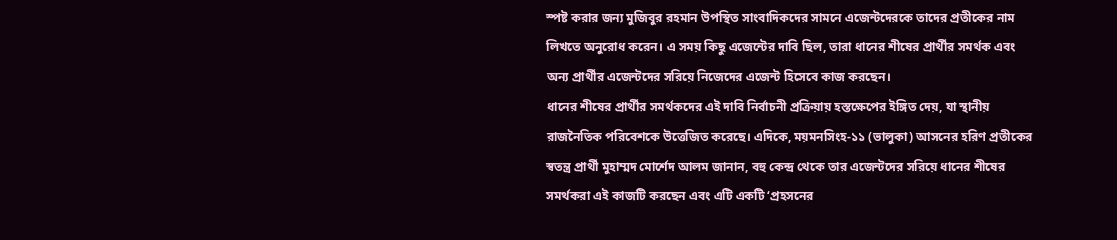স্পষ্ট করার জন্য মুজিবুর রহমান উপস্থিত সাংবাদিকদের সামনে এজেন্টদেরকে তাদের প্রতীকের নাম লিখতে অনুরোধ করেন। এ সময় কিছু এজেন্টের দাবি ছিল, তারা ধানের শীষের প্রার্থীর সমর্থক এবং অন্য প্রার্থীর এজেন্টদের সরিয়ে নিজেদের এজেন্ট হিসেবে কাজ করছেন।
ধানের শীষের প্রার্থীর সমর্থকদের এই দাবি নির্বাচনী প্রক্রিয়ায় হস্তক্ষেপের ইঙ্গিত দেয়, যা স্থানীয় রাজনৈতিক পরিবেশকে উত্তেজিত করেছে। এদিকে, ময়মনসিংহ-১১ (ভালুকা) আসনের হরিণ প্রতীকের স্বতন্ত্র প্রার্থী মুহাম্মদ মোর্শেদ আলম জানান, বহু কেন্দ্র থেকে তার এজেন্টদের সরিয়ে ধানের শীষের সমর্থকরা এই কাজটি করছেন এবং এটি একটি ‘প্রহসনের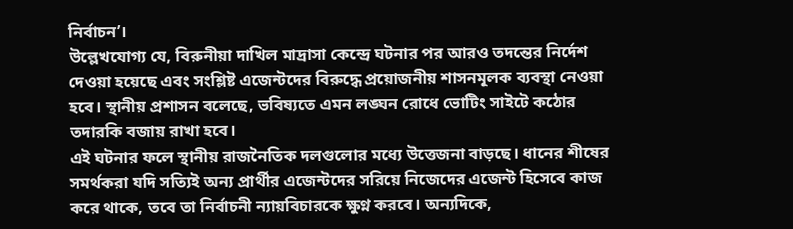নির্বাচন’।
উল্লেখযোগ্য যে, বিরুনীয়া দাখিল মাদ্রাসা কেন্দ্রে ঘটনার পর আরও তদন্তের নির্দেশ দেওয়া হয়েছে এবং সংশ্লিষ্ট এজেন্টদের বিরুদ্ধে প্রয়োজনীয় শাসনমূলক ব্যবস্থা নেওয়া হবে। স্থানীয় প্রশাসন বলেছে, ভবিষ্যতে এমন লঙ্ঘন রোধে ভোটিং সাইটে কঠোর তদারকি বজায় রাখা হবে।
এই ঘটনার ফলে স্থানীয় রাজনৈতিক দলগুলোর মধ্যে উত্তেজনা বাড়ছে। ধানের শীষের সমর্থকরা যদি সত্যিই অন্য প্রার্থীর এজেন্টদের সরিয়ে নিজেদের এজেন্ট হিসেবে কাজ করে থাকে, তবে তা নির্বাচনী ন্যায়বিচারকে ক্ষুণ্ন করবে। অন্যদিকে,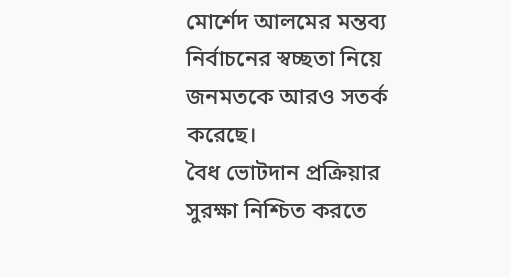মোর্শেদ আলমের মন্তব্য নির্বাচনের স্বচ্ছতা নিয়ে জনমতকে আরও সতর্ক করেছে।
বৈধ ভোটদান প্রক্রিয়ার সুরক্ষা নিশ্চিত করতে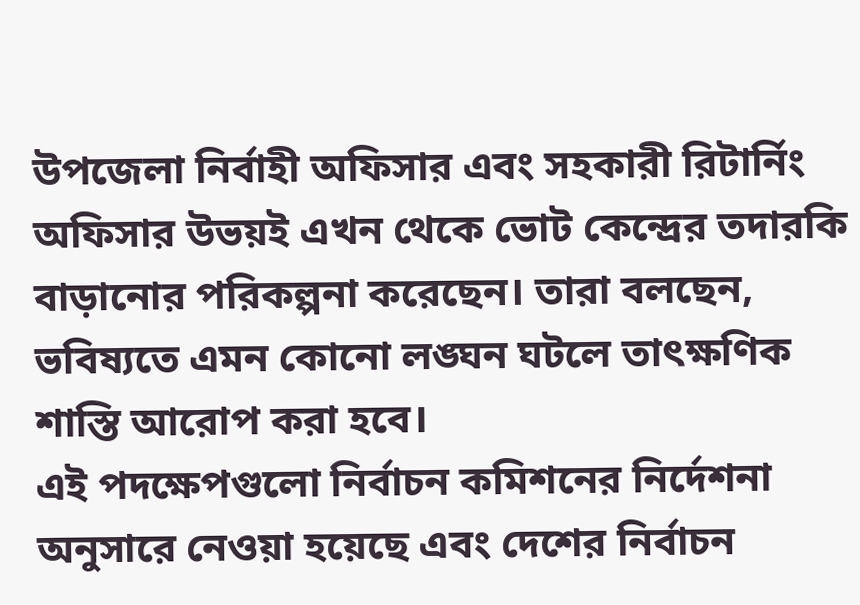উপজেলা নির্বাহী অফিসার এবং সহকারী রিটার্নিং অফিসার উভয়ই এখন থেকে ভোট কেন্দ্রের তদারকি বাড়ানোর পরিকল্পনা করেছেন। তারা বলছেন, ভবিষ্যতে এমন কোনো লঙ্ঘন ঘটলে তাৎক্ষণিক শাস্তি আরোপ করা হবে।
এই পদক্ষেপগুলো নির্বাচন কমিশনের নির্দেশনা অনুসারে নেওয়া হয়েছে এবং দেশের নির্বাচন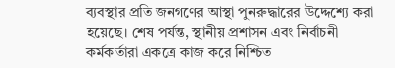ব্যবস্থার প্রতি জনগণের আস্থা পুনরুদ্ধারের উদ্দেশ্যে করা হয়েছে। শেষ পর্যন্ত, স্থানীয় প্রশাসন এবং নির্বাচনী কর্মকর্তারা একত্রে কাজ করে নিশ্চিত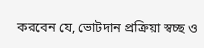করবেন যে, ভোটদান প্রক্রিয়া স্বচ্ছ ও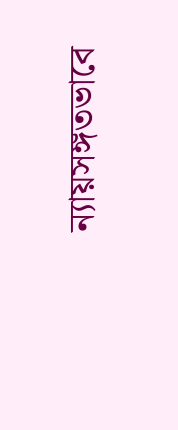ন্যায়সঙ্গতভাবে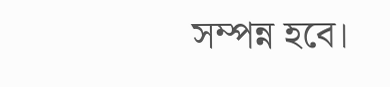সম্পন্ন হবে।